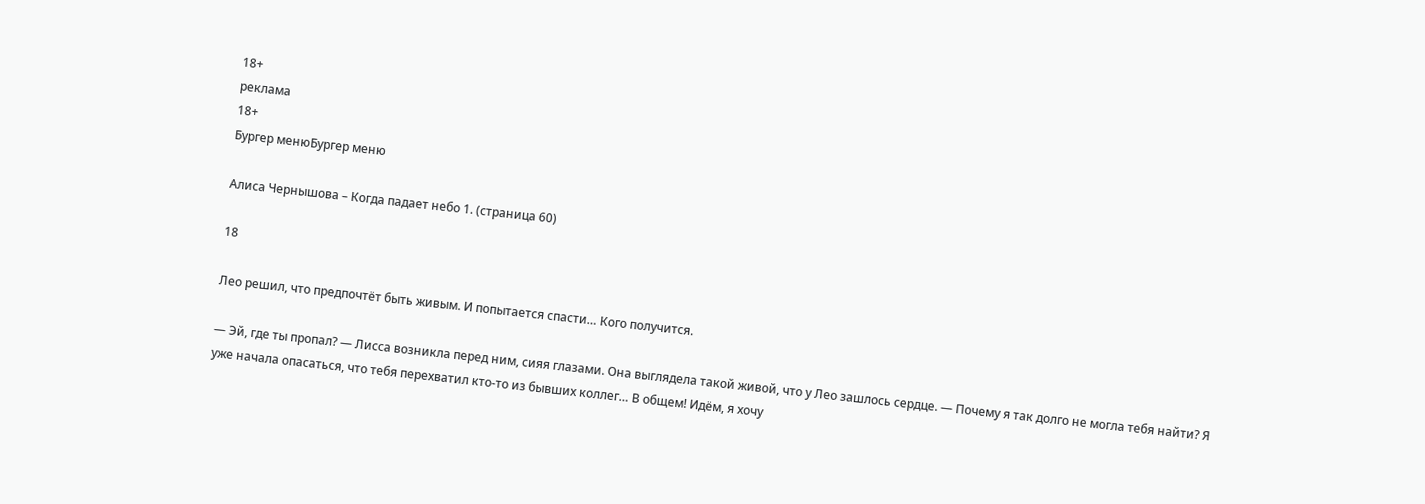18+
реклама
18+
Бургер менюБургер меню

Алиса Чернышова – Когда падает небо 1. (страница 60)

18

Лео решил, что предпочтёт быть живым. И попытается спасти… Кого получится.

— Эй, где ты пропал? — Лисса возникла перед ним, сияя глазами. Она выглядела такой живой, что у Лео зашлось сердце. — Почему я так долго не могла тебя найти? Я уже начала опасаться, что тебя перехватил кто-то из бывших коллег… В общем! Идём, я хочу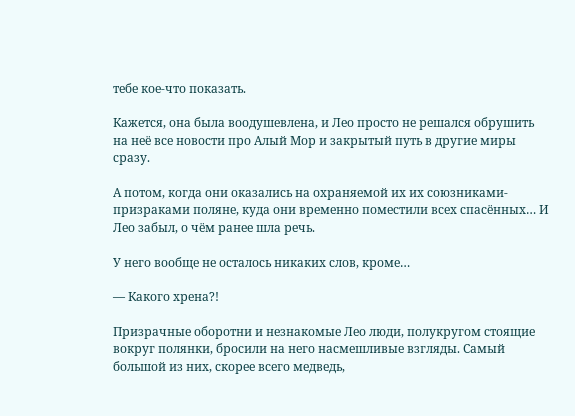тебе кое-что показать.

Кажется, она была воодушевлена, и Лео просто не решался обрушить на неё все новости про Алый Мор и закрытый путь в другие миры сразу.

А потом, когда они оказались на охраняемой их их союзниками-призраками поляне, куда они временно поместили всех спасённых… И Лео забыл, о чём ранее шла речь.

У него вообще не осталось никаких слов, кроме…

— Какого хрена?!

Призрачные оборотни и незнакомые Лео люди, полукругом стоящие вокруг полянки, бросили на него насмешливые взгляды. Самый большой из них, скорее всего медведь,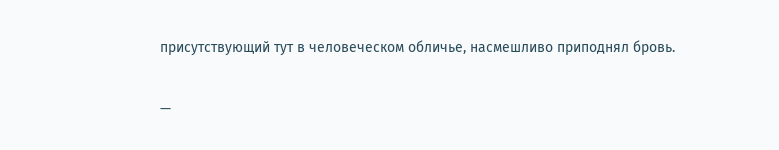присутствующий тут в человеческом обличье, насмешливо приподнял бровь.

—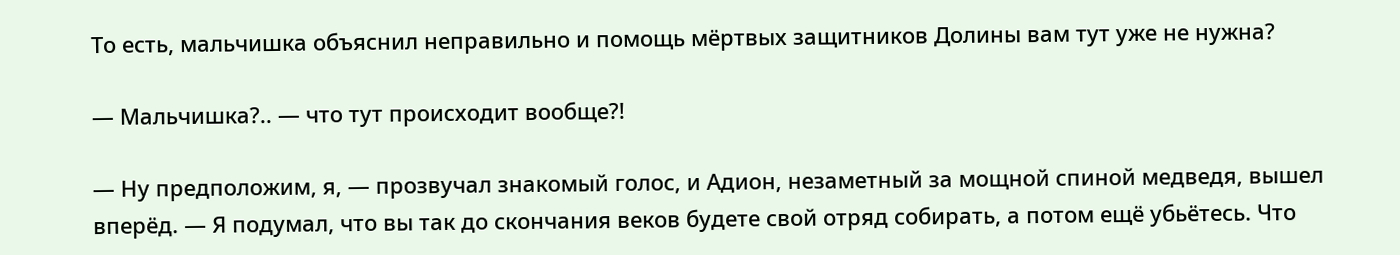То есть, мальчишка объяснил неправильно и помощь мёртвых защитников Долины вам тут уже не нужна?

— Мальчишка?.. — что тут происходит вообще?!

— Ну предположим, я, — прозвучал знакомый голос, и Адион, незаметный за мощной спиной медведя, вышел вперёд. — Я подумал, что вы так до скончания веков будете свой отряд собирать, а потом ещё убьётесь. Что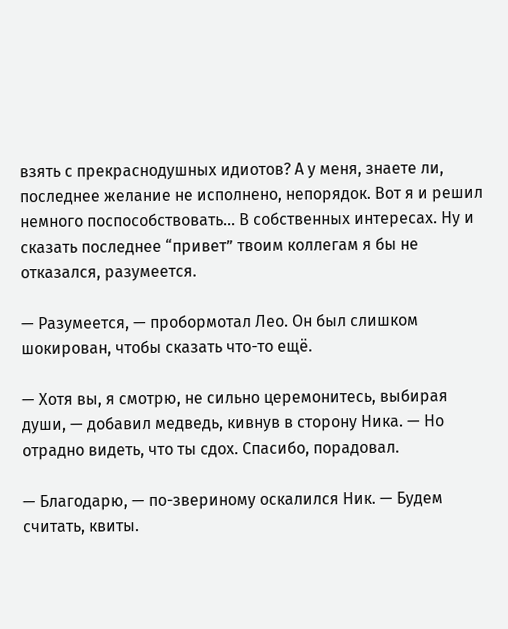взять с прекраснодушных идиотов? А у меня, знаете ли, последнее желание не исполнено, непорядок. Вот я и решил немного поспособствовать… В собственных интересах. Ну и сказать последнее “привет” твоим коллегам я бы не отказался, разумеется.

— Разумеется, — пробормотал Лео. Он был слишком шокирован, чтобы сказать что-то ещё.

— Хотя вы, я смотрю, не сильно церемонитесь, выбирая души, — добавил медведь, кивнув в сторону Ника. — Но отрадно видеть, что ты сдох. Спасибо, порадовал.

— Благодарю, — по-звериному оскалился Ник. — Будем считать, квиты.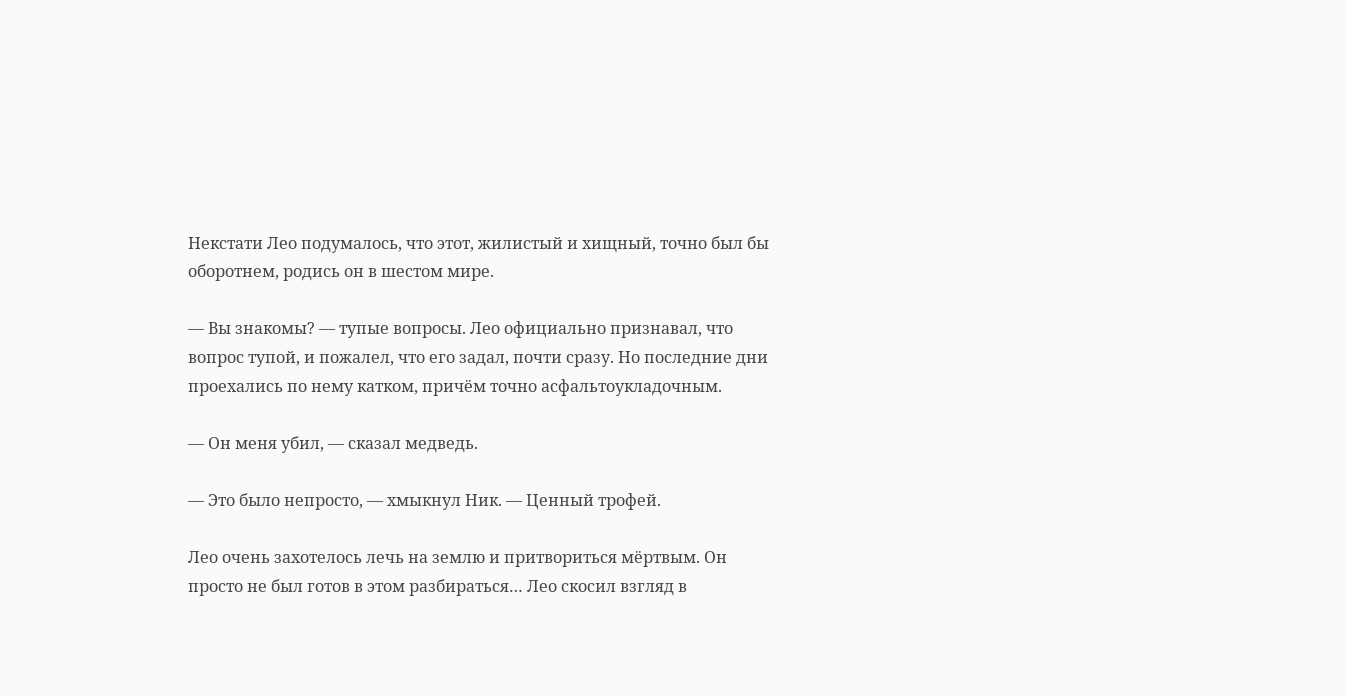Некстати Лео подумалось, что этот, жилистый и хищный, точно был бы оборотнем, родись он в шестом мире.

— Вы знакомы? — тупые вопросы. Лео официально признавал, что вопрос тупой, и пожалел, что его задал, почти сразу. Но последние дни проехались по нему катком, причём точно асфальтоукладочным.

— Он меня убил, — сказал медведь.

— Это было непросто, — хмыкнул Ник. — Ценный трофей.

Лео очень захотелось лечь на землю и притвориться мёртвым. Он просто не был готов в этом разбираться… Лео скосил взгляд в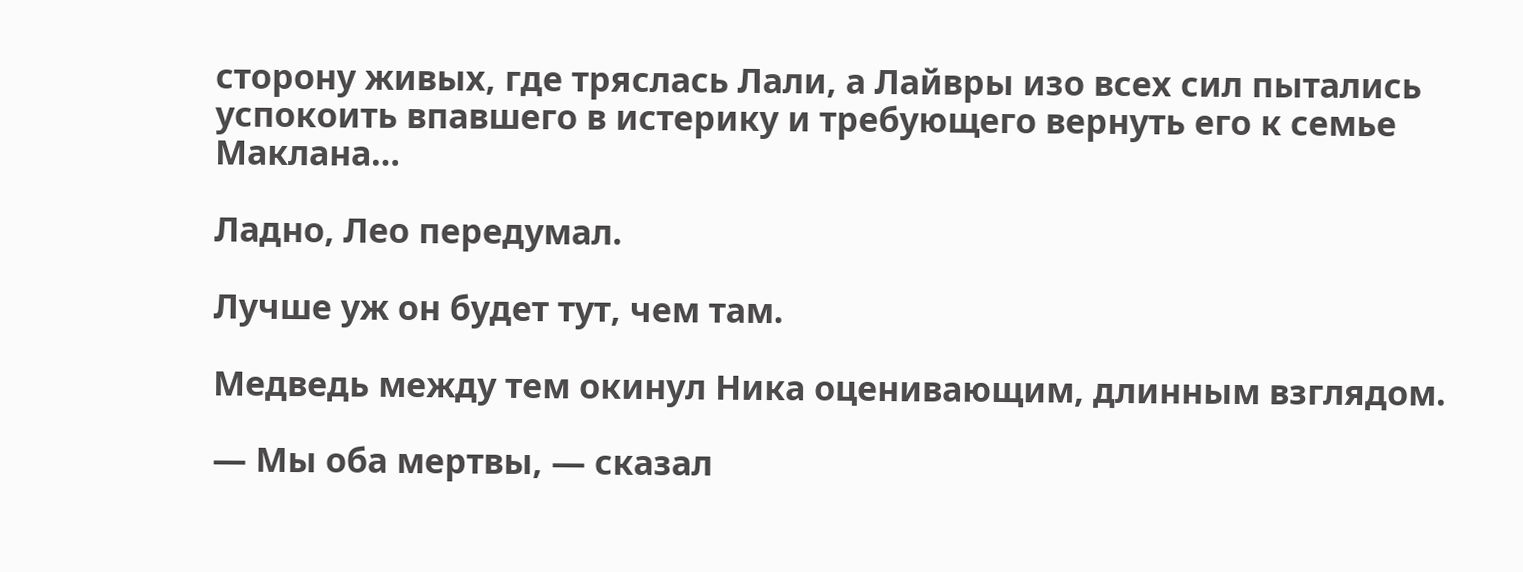сторону живых, где тряслась Лали, а Лайвры изо всех сил пытались успокоить впавшего в истерику и требующего вернуть его к семье Маклана…

Ладно, Лео передумал.

Лучше уж он будет тут, чем там.

Медведь между тем окинул Ника оценивающим, длинным взглядом.

— Мы оба мертвы, — сказал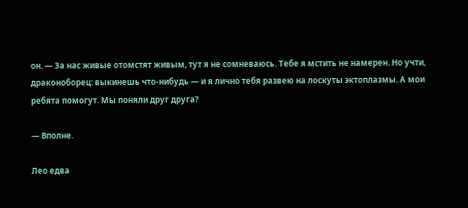он. — За нас живые отомстят живым, тут я не сомневаюсь. Тебе я мстить не намерен. Но учти, драконоборец: выкинешь что-нибудь — и я лично тебя развею на лоскуты эктоплазмы. А мои ребята помогут. Мы поняли друг друга?

— Вполне.

Лео едва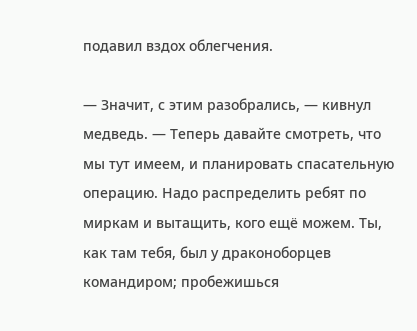подавил вздох облегчения.

— Значит, с этим разобрались, — кивнул медведь. — Теперь давайте смотреть, что мы тут имеем, и планировать спасательную операцию. Надо распределить ребят по миркам и вытащить, кого ещё можем. Ты, как там тебя, был у драконоборцев командиром; пробежишься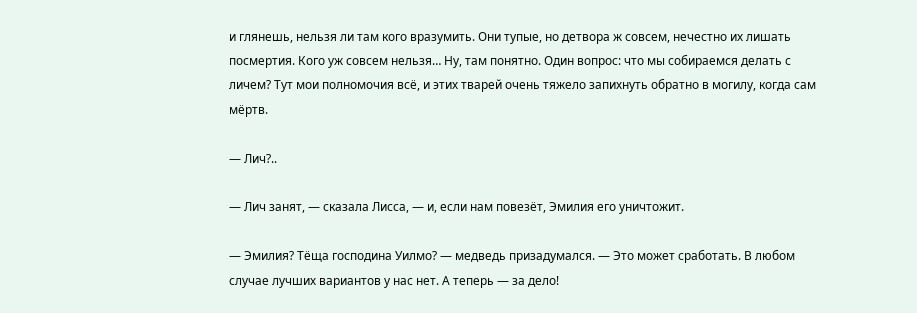и глянешь, нельзя ли там кого вразумить. Они тупые, но детвора ж совсем, нечестно их лишать посмертия. Кого уж совсем нельзя… Ну, там понятно. Один вопрос: что мы собираемся делать с личем? Тут мои полномочия всё, и этих тварей очень тяжело запихнуть обратно в могилу, когда сам мёртв.

— Лич?..

— Лич занят, — сказала Лисса, — и, если нам повезёт, Эмилия его уничтожит.

— Эмилия? Тёща господина Уилмо? — медведь призадумался. — Это может сработать. В любом случае лучших вариантов у нас нет. А теперь — за дело!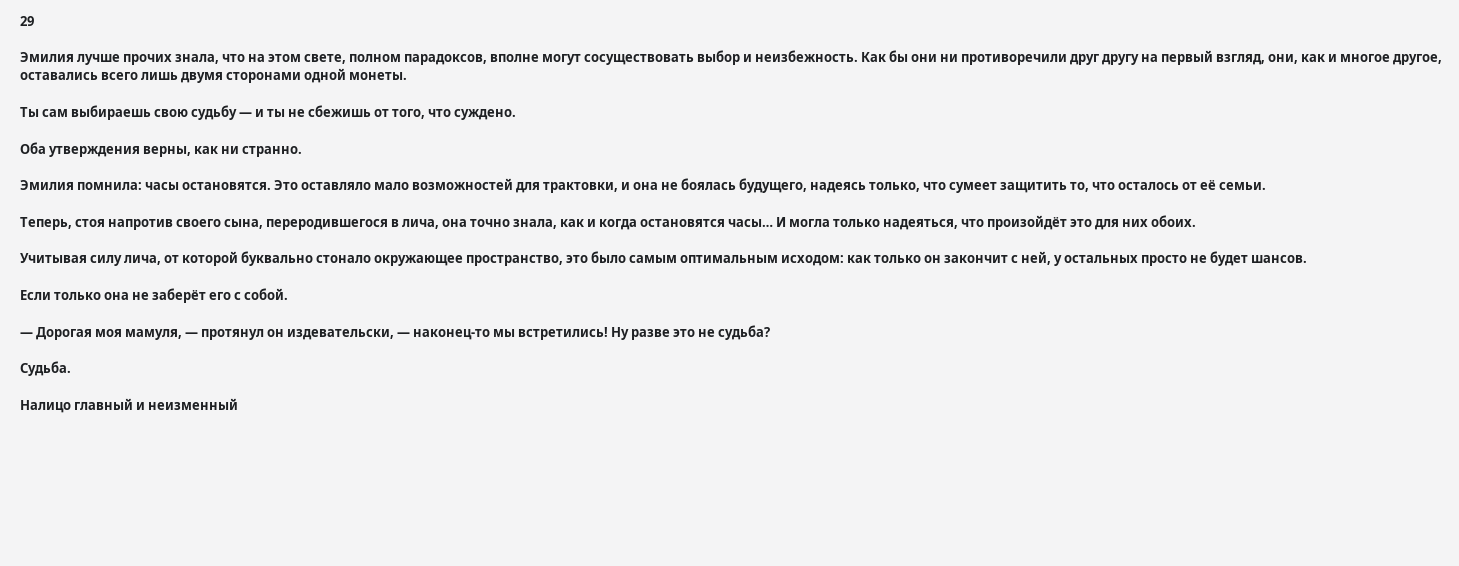29

Эмилия лучше прочих знала, что на этом свете, полном парадоксов, вполне могут сосуществовать выбор и неизбежность. Как бы они ни противоречили друг другу на первый взгляд, они, как и многое другое, оставались всего лишь двумя сторонами одной монеты.

Ты сам выбираешь свою судьбу — и ты не сбежишь от того, что суждено.

Оба утверждения верны, как ни странно.

Эмилия помнила: часы остановятся. Это оставляло мало возможностей для трактовки, и она не боялась будущего, надеясь только, что сумеет защитить то, что осталось от её семьи.

Теперь, стоя напротив своего сына, переродившегося в лича, она точно знала, как и когда остановятся часы… И могла только надеяться, что произойдёт это для них обоих.

Учитывая силу лича, от которой буквально стонало окружающее пространство, это было самым оптимальным исходом: как только он закончит с ней, у остальных просто не будет шансов.

Если только она не заберёт его с собой.

— Дорогая моя мамуля, — протянул он издевательски, — наконец-то мы встретились! Ну разве это не судьба?

Судьба.

Налицо главный и неизменный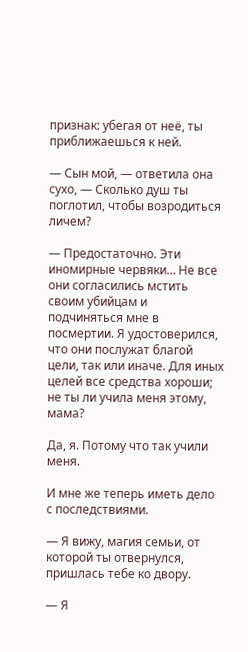признак: убегая от неё, ты приближаешься к ней.

— Сын мой, — ответила она сухо, — Сколько душ ты поглотил, чтобы возродиться личем?

— Предостаточно. Эти иномирные червяки… Не все они согласились мстить своим убийцам и подчиняться мне в посмертии. Я удостоверился, что они послужат благой цели, так или иначе. Для иных целей все средства хороши; не ты ли учила меня этому, мама?

Да, я. Потому что так учили меня.

И мне же теперь иметь дело с последствиями.

— Я вижу, магия семьи, от которой ты отвернулся, пришлась тебе ко двору.

— Я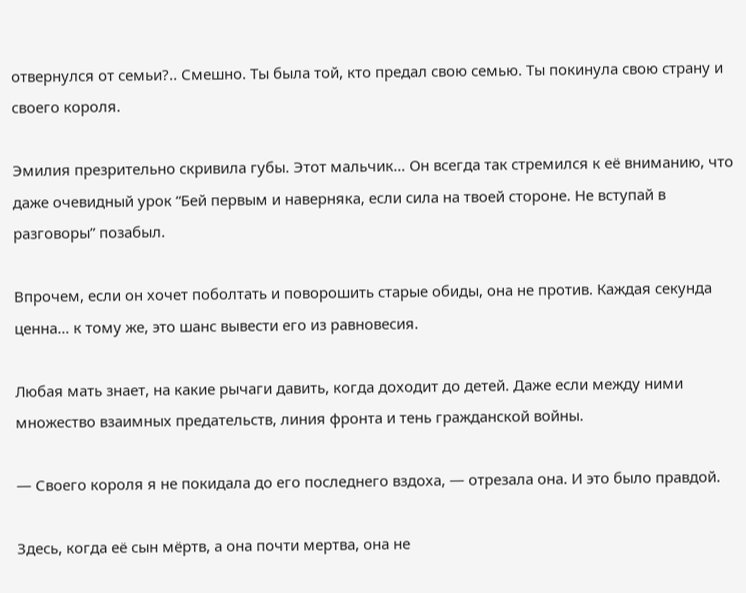отвернулся от семьи?.. Смешно. Ты была той, кто предал свою семью. Ты покинула свою страну и своего короля.

Эмилия презрительно скривила губы. Этот мальчик… Он всегда так стремился к её вниманию, что даже очевидный урок “Бей первым и наверняка, если сила на твоей стороне. Не вступай в разговоры” позабыл.

Впрочем, если он хочет поболтать и поворошить старые обиды, она не против. Каждая секунда ценна… к тому же, это шанс вывести его из равновесия.

Любая мать знает, на какие рычаги давить, когда доходит до детей. Даже если между ними множество взаимных предательств, линия фронта и тень гражданской войны.

— Своего короля я не покидала до его последнего вздоха, — отрезала она. И это было правдой.

Здесь, когда её сын мёртв, а она почти мертва, она не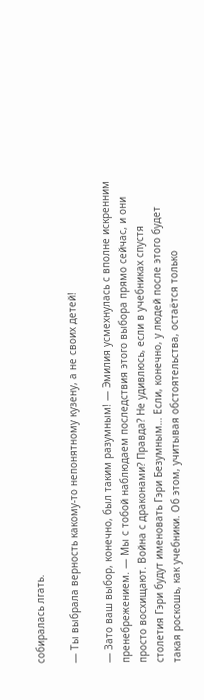собиралась лгать.

— Ты выбрала верность какому-то непонятному кузену, а не своих детей!

— Зато ваш выбор, конечно, был таким разумным! — Эмилия усмехнулась с вполне искренним пренебрежением. — Мы с тобой наблюдаем последствия этого выбора прямо сейчас, и они просто восхищают. Война с драконами? Правда? Не удивлюсь, если в учебниках спустя столетия Гэри будут именовать Гэри Безумным… Если, конечно, у людей после этого будет такая роскошь, как учебники. Об этом, учитывая обстоятельства, остаётся только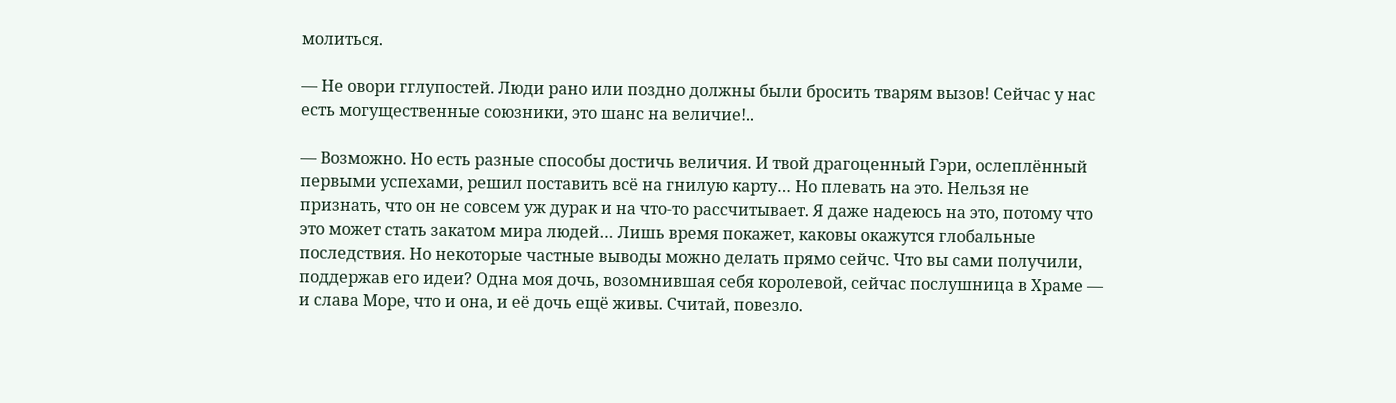молиться.

— Не овори гглупостей. Люди рано или поздно должны были бросить тварям вызов! Сейчас у нас есть могущественные союзники, это шанс на величие!..

— Возможно. Но есть разные способы достичь величия. И твой драгоценный Гэри, ослеплённый первыми успехами, решил поставить всё на гнилую карту… Но плевать на это. Нельзя не признать, что он не совсем уж дурак и на что-то рассчитывает. Я даже надеюсь на это, потому что это может стать закатом мира людей… Лишь время покажет, каковы окажутся глобальные последствия. Но некоторые частные выводы можно делать прямо сейчс. Что вы сами получили, поддержав его идеи? Одна моя дочь, возомнившая себя королевой, сейчас послушница в Храме — и слава Море, что и она, и её дочь ещё живы. Считай, повезло.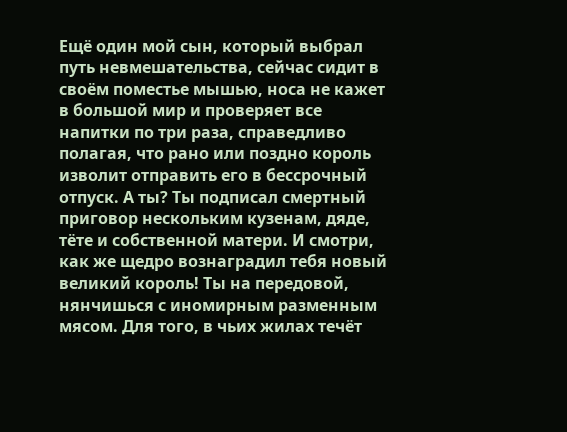Ещё один мой сын, который выбрал путь невмешательства, сейчас сидит в своём поместье мышью, носа не кажет в большой мир и проверяет все напитки по три раза, справедливо полагая, что рано или поздно король изволит отправить его в бессрочный отпуск. А ты? Ты подписал смертный приговор нескольким кузенам, дяде, тёте и собственной матери. И смотри, как же щедро вознаградил тебя новый великий король! Ты на передовой, нянчишься с иномирным разменным мясом. Для того, в чьих жилах течёт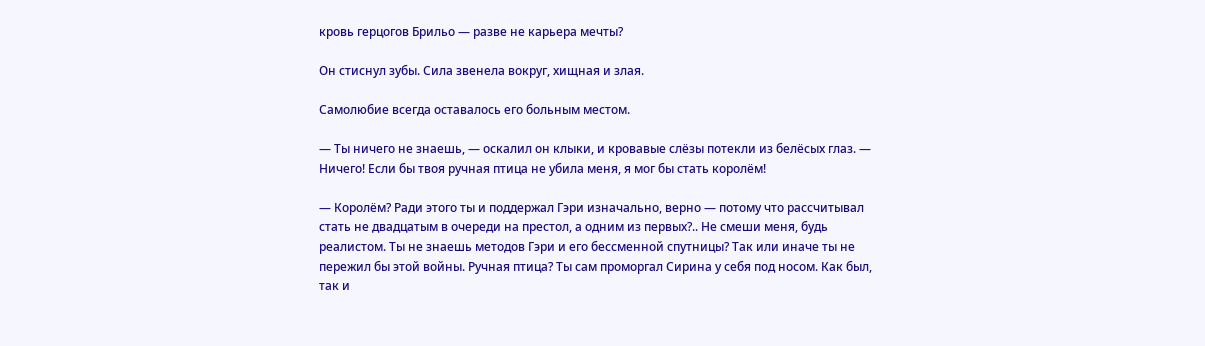кровь герцогов Брильо — разве не карьера мечты?

Он стиснул зубы. Сила звенела вокруг, хищная и злая.

Самолюбие всегда оставалось его больным местом.

— Ты ничего не знаешь, — оскалил он клыки, и кровавые слёзы потекли из белёсых глаз. — Ничего! Если бы твоя ручная птица не убила меня, я мог бы стать королём!

— Королём? Ради этого ты и поддержал Гэри изначально, верно — потому что рассчитывал стать не двадцатым в очереди на престол, а одним из первых?.. Не смеши меня, будь реалистом. Ты не знаешь методов Гэри и его бессменной спутницы? Так или иначе ты не пережил бы этой войны. Ручная птица? Ты сам проморгал Сирина у себя под носом. Как был, так и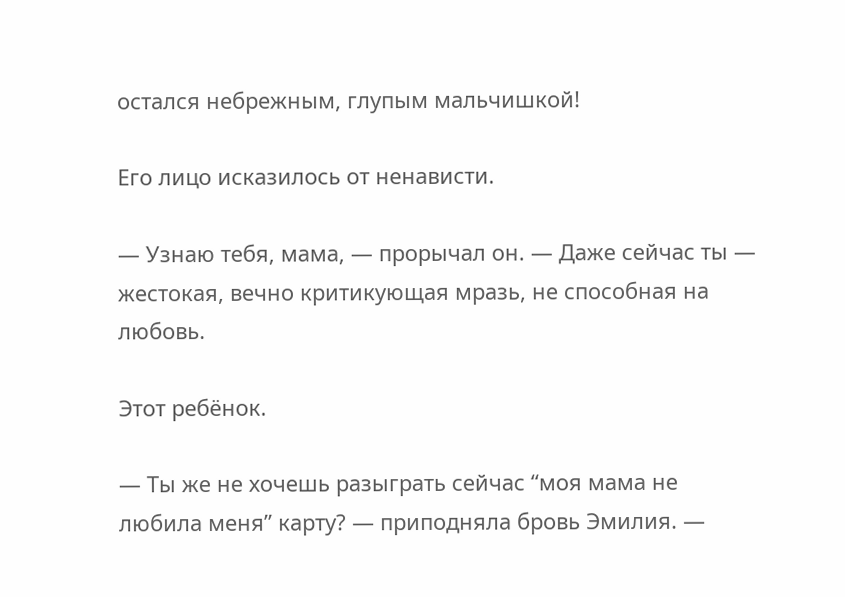остался небрежным, глупым мальчишкой!

Его лицо исказилось от ненависти.

— Узнаю тебя, мама, — прорычал он. — Даже сейчас ты — жестокая, вечно критикующая мразь, не способная на любовь.

Этот ребёнок.

— Ты же не хочешь разыграть сейчас “моя мама не любила меня” карту? — приподняла бровь Эмилия. —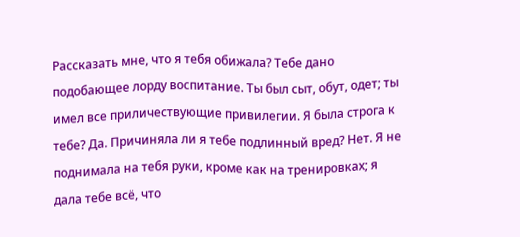Рассказать мне, что я тебя обижала? Тебе дано подобающее лорду воспитание. Ты был сыт, обут, одет; ты имел все приличествующие привилегии. Я была строга к тебе? Да. Причиняла ли я тебе подлинный вред? Нет. Я не поднимала на тебя руки, кроме как на тренировках; я дала тебе всё, что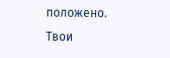положено. Твои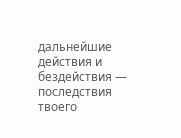дальнейшие действия и бездействия — последствия твоего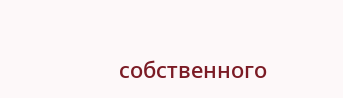собственного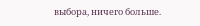выбора, ничего больше.